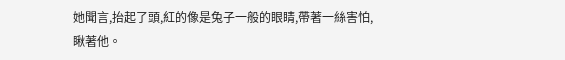她聞言,抬起了頭,紅的像是兔子一般的眼睛,帶著一絲害怕,瞅著他。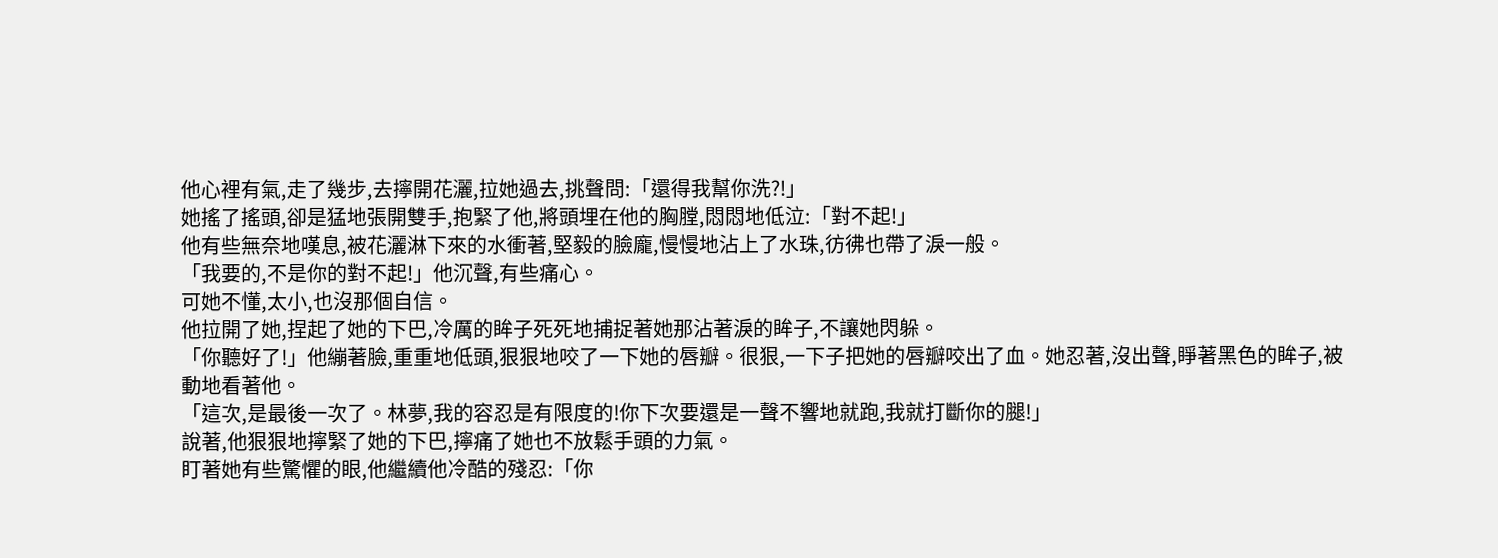他心裡有氣,走了幾步,去擰開花灑,拉她過去,挑聲問:「還得我幫你洗?!」
她搖了搖頭,卻是猛地張開雙手,抱緊了他,將頭埋在他的胸膛,悶悶地低泣:「對不起!」
他有些無奈地嘆息,被花灑淋下來的水衝著,堅毅的臉龐,慢慢地沾上了水珠,彷彿也帶了淚一般。
「我要的,不是你的對不起!」他沉聲,有些痛心。
可她不懂,太小,也沒那個自信。
他拉開了她,捏起了她的下巴,冷厲的眸子死死地捕捉著她那沾著淚的眸子,不讓她閃躲。
「你聽好了!」他繃著臉,重重地低頭,狠狠地咬了一下她的唇瓣。很狠,一下子把她的唇瓣咬出了血。她忍著,沒出聲,睜著黑色的眸子,被動地看著他。
「這次,是最後一次了。林夢,我的容忍是有限度的!你下次要還是一聲不響地就跑,我就打斷你的腿!」
說著,他狠狠地擰緊了她的下巴,擰痛了她也不放鬆手頭的力氣。
盯著她有些驚懼的眼,他繼續他冷酷的殘忍:「你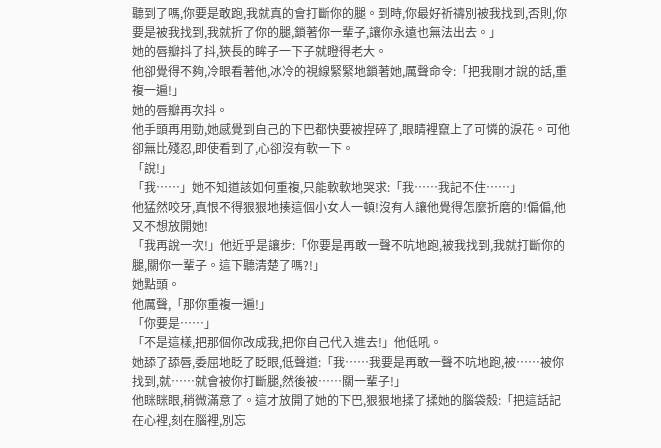聽到了嗎,你要是敢跑,我就真的會打斷你的腿。到時,你最好祈禱別被我找到,否則,你要是被我找到,我就折了你的腿,鎖著你一輩子,讓你永遠也無法出去。」
她的唇瓣抖了抖,狹長的眸子一下子就瞪得老大。
他卻覺得不夠,冷眼看著他,冰冷的視線緊緊地鎖著她,厲聲命令:「把我剛才說的話,重複一遍!」
她的唇瓣再次抖。
他手頭再用勁,她感覺到自己的下巴都快要被捏碎了,眼睛裡竄上了可憐的淚花。可他卻無比殘忍,即使看到了,心卻沒有軟一下。
「說!」
「我……」她不知道該如何重複,只能軟軟地哭求:「我……我記不住……」
他猛然咬牙,真恨不得狠狠地揍這個小女人一頓!沒有人讓他覺得怎麼折磨的!偏偏,他又不想放開她!
「我再說一次!」他近乎是讓步:「你要是再敢一聲不吭地跑,被我找到,我就打斷你的腿,關你一輩子。這下聽清楚了嗎?!」
她點頭。
他厲聲,「那你重複一遍!」
「你要是……」
「不是這樣,把那個你改成我,把你自己代入進去!」他低吼。
她舔了舔唇,委屈地眨了眨眼,低聲道:「我……我要是再敢一聲不吭地跑,被……被你找到,就……就會被你打斷腿,然後被……關一輩子!」
他眯眯眼,稍微滿意了。這才放開了她的下巴,狠狠地揉了揉她的腦袋殼:「把這話記在心裡,刻在腦裡,別忘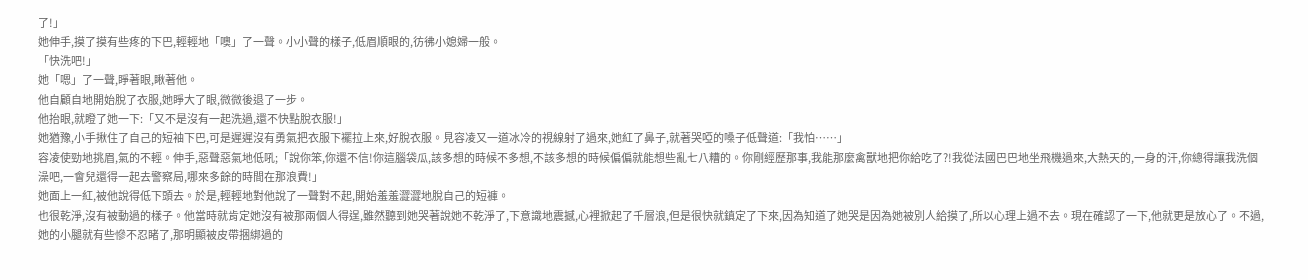了!」
她伸手,摸了摸有些疼的下巴,輕輕地「噢」了一聲。小小聲的樣子,低眉順眼的,彷彿小媳婦一般。
「快洗吧!」
她「嗯」了一聲,睜著眼,瞅著他。
他自顧自地開始脫了衣服,她睜大了眼,微微後退了一步。
他抬眼,就瞪了她一下:「又不是沒有一起洗過,還不快點脫衣服!」
她猶豫,小手揪住了自己的短袖下巴,可是遲遲沒有勇氣把衣服下襬拉上來,好脫衣服。見容凌又一道冰冷的視線射了過來,她紅了鼻子,就著哭啞的嗓子低聲道:「我怕……」
容凌使勁地挑眉,氣的不輕。伸手,惡聲惡氣地低吼;「說你笨,你還不信!你這腦袋瓜,該多想的時候不多想,不該多想的時候偏偏就能想些亂七八糟的。你剛經歷那事,我能那麼禽獸地把你給吃了?!我從法國巴巴地坐飛機過來,大熱天的,一身的汗,你總得讓我洗個澡吧,一會兒還得一起去警察局,哪來多餘的時間在那浪費!」
她面上一紅,被他說得低下頭去。於是,輕輕地對他說了一聲對不起,開始羞羞澀澀地脫自己的短褲。
也很乾淨,沒有被動過的樣子。他當時就肯定她沒有被那兩個人得逞,雖然聽到她哭著說她不乾淨了,下意識地震撼,心裡掀起了千層浪,但是很快就鎮定了下來,因為知道了她哭是因為她被別人給摸了,所以心理上過不去。現在確認了一下,他就更是放心了。不過,她的小腿就有些慘不忍睹了,那明顯被皮帶捆綁過的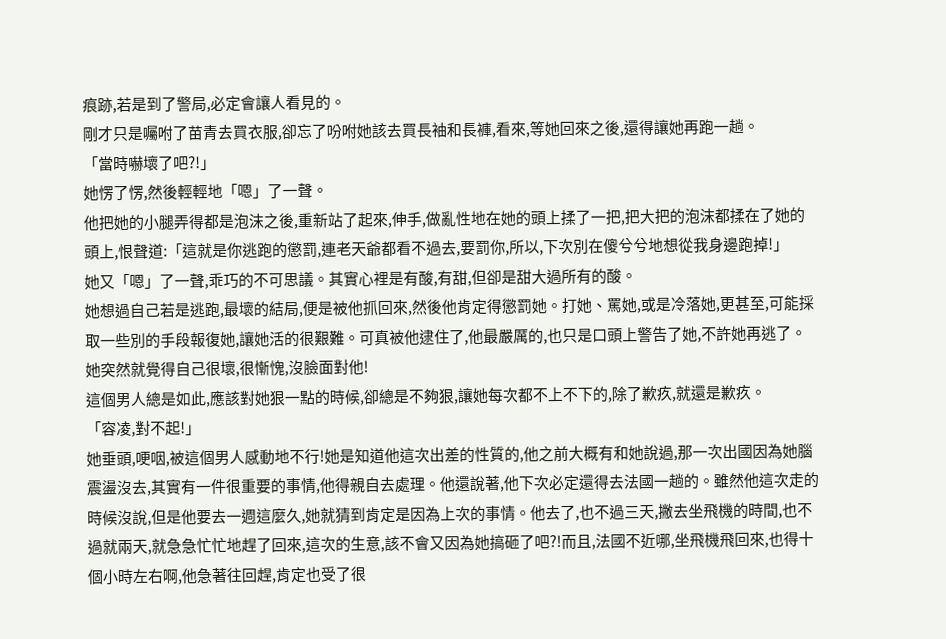痕跡,若是到了警局,必定會讓人看見的。
剛才只是囑咐了苗青去買衣服,卻忘了吩咐她該去買長袖和長褲,看來,等她回來之後,還得讓她再跑一趟。
「當時嚇壞了吧?!」
她愣了愣,然後輕輕地「嗯」了一聲。
他把她的小腿弄得都是泡沫之後,重新站了起來,伸手,做亂性地在她的頭上揉了一把,把大把的泡沫都揉在了她的頭上,恨聲道:「這就是你逃跑的懲罰,連老天爺都看不過去,要罰你,所以,下次別在傻兮兮地想從我身邊跑掉!」
她又「嗯」了一聲,乖巧的不可思議。其實心裡是有酸,有甜,但卻是甜大過所有的酸。
她想過自己若是逃跑,最壞的結局,便是被他抓回來,然後他肯定得懲罰她。打她、罵她,或是冷落她,更甚至,可能採取一些別的手段報復她,讓她活的很艱難。可真被他逮住了,他最嚴厲的,也只是口頭上警告了她,不許她再逃了。
她突然就覺得自己很壞,很慚愧,沒臉面對他!
這個男人總是如此,應該對她狠一點的時候,卻總是不夠狠,讓她每次都不上不下的,除了歉疚,就還是歉疚。
「容凌,對不起!」
她垂頭,哽咽,被這個男人感動地不行!她是知道他這次出差的性質的,他之前大概有和她說過,那一次出國因為她腦震盪沒去,其實有一件很重要的事情,他得親自去處理。他還說著,他下次必定還得去法國一趟的。雖然他這次走的時候沒說,但是他要去一週這麼久,她就猜到肯定是因為上次的事情。他去了,也不過三天,撇去坐飛機的時間,也不過就兩天,就急急忙忙地趕了回來,這次的生意,該不會又因為她搞砸了吧?!而且,法國不近哪,坐飛機飛回來,也得十個小時左右啊,他急著往回趕,肯定也受了很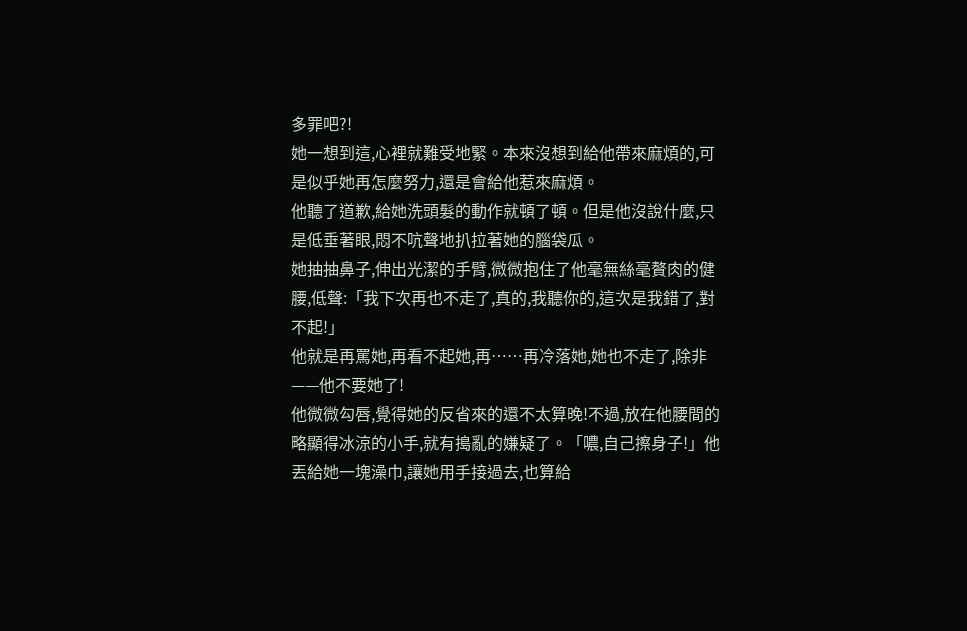多罪吧?!
她一想到這,心裡就難受地緊。本來沒想到給他帶來麻煩的,可是似乎她再怎麼努力,還是會給他惹來麻煩。
他聽了道歉,給她洗頭髮的動作就頓了頓。但是他沒說什麼,只是低垂著眼,悶不吭聲地扒拉著她的腦袋瓜。
她抽抽鼻子,伸出光潔的手臂,微微抱住了他毫無絲毫贅肉的健腰,低聲:「我下次再也不走了,真的,我聽你的,這次是我錯了,對不起!」
他就是再罵她,再看不起她,再……再冷落她,她也不走了,除非——他不要她了!
他微微勾唇,覺得她的反省來的還不太算晚!不過,放在他腰間的略顯得冰涼的小手,就有搗亂的嫌疑了。「噥,自己擦身子!」他丟給她一塊澡巾,讓她用手接過去,也算給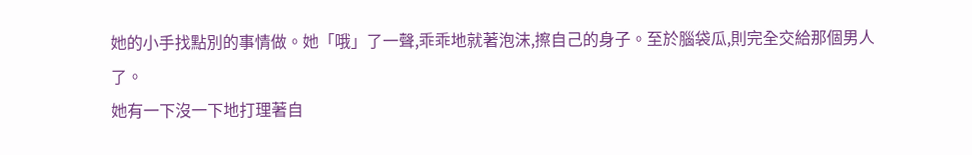她的小手找點別的事情做。她「哦」了一聲,乖乖地就著泡沫,擦自己的身子。至於腦袋瓜,則完全交給那個男人了。
她有一下沒一下地打理著自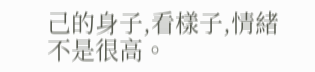己的身子,看樣子,情緒不是很高。